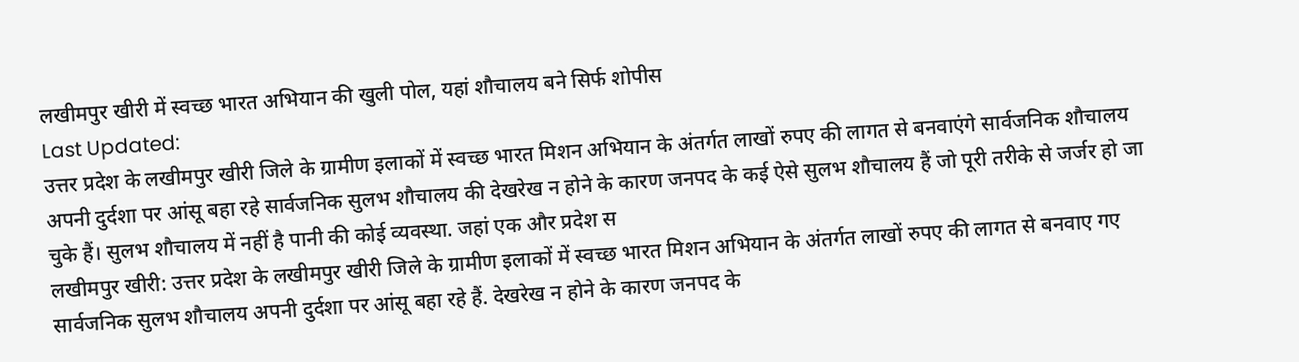लखीमपुर खीरी में स्वच्छ भारत अभियान की खुली पोल, यहां शौचालय बने सिर्फ शोपीस
Last Updated:
उत्तर प्रदेश के लखीमपुर खीरी जिले के ग्रामीण इलाकों में स्वच्छ भारत मिशन अभियान के अंतर्गत लाखों रुपए की लागत से बनवाएंगे सार्वजनिक शौचालय अपनी दुर्दशा पर आंसू बहा रहे सार्वजनिक सुलभ शौचालय की देखरेख न होने के कारण जनपद के कई ऐसे सुलभ शौचालय हैं जो पूरी तरीके से जर्जर हो जा चुके हैं। सुलभ शौचालय में नहीं है पानी की कोई व्यवस्था. जहां एक और प्रदेश स
लखीमपुर खीरी: उत्तर प्रदेश के लखीमपुर खीरी जिले के ग्रामीण इलाकों में स्वच्छ भारत मिशन अभियान के अंतर्गत लाखों रुपए की लागत से बनवाए गए सार्वजनिक सुलभ शौचालय अपनी दुर्दशा पर आंसू बहा रहे हैं. देखरेख न होने के कारण जनपद के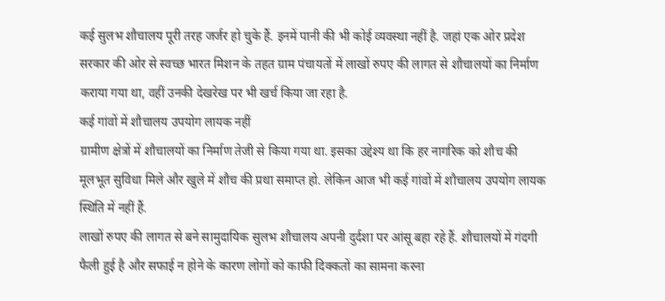कई सुलभ शौचालय पूरी तरह जर्जर हो चुके हैं. इनमें पानी की भी कोई व्यवस्था नहीं है. जहां एक ओर प्रदेश सरकार की ओर से स्वच्छ भारत मिशन के तहत ग्राम पंचायतों में लाखों रुपए की लागत से शौचालयों का निर्माण कराया गया था, वहीं उनकी देखरेख पर भी खर्च किया जा रहा है.
कई गांवों में शौचालय उपयोग लायक नहीं
ग्रामीण क्षेत्रों में शौचालयों का निर्माण तेजी से किया गया था. इसका उद्देश्य था कि हर नागरिक को शौच की मूलभूत सुविधा मिले और खुले में शौच की प्रथा समाप्त हो. लेकिन आज भी कई गांवों में शौचालय उपयोग लायक स्थिति में नहीं हैं.
लाखों रुपए की लागत से बने सामुदायिक सुलभ शौचालय अपनी दुर्दशा पर आंसू बहा रहे हैं. शौचालयों में गंदगी फैली हुई है और सफाई न होने के कारण लोगों को काफी दिक्कतों का सामना करना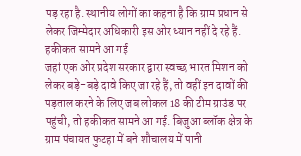पड़ रहा है. स्थानीय लोगों का कहना है कि ग्राम प्रधान से लेकर जिम्मेदार अधिकारी इस ओर ध्यान नहीं दे रहे हैं.
हकीकत सामने आ गई
जहां एक ओर प्रदेश सरकार द्वारा स्वच्छ भारत मिशन को लेकर बड़े-बड़े दावे किए जा रहे हैं, तो वहीं इन दावों की पड़ताल करने के लिए जब लोकल 18 की टीम ग्राउंड पर पहुंची, तो हकीकत सामने आ गई. बिजुआ ब्लॉक क्षेत्र के ग्राम पंचायत फुटहा में बने शौचालय में पानी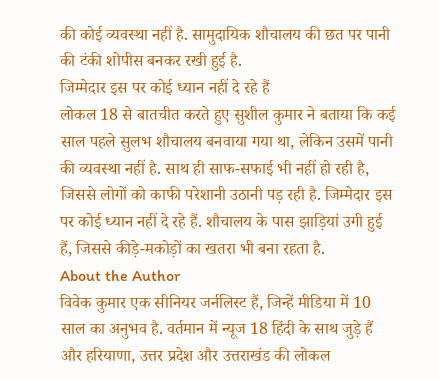की कोई व्यवस्था नहीं है. सामुदायिक शौचालय की छत पर पानी की टंकी शोपीस बनकर रखी हुई है.
जिम्मेदार इस पर कोई ध्यान नहीं दे रहे हैं
लोकल 18 से बातचीत करते हुए सुशील कुमार ने बताया कि कई साल पहले सुलभ शौचालय बनवाया गया था, लेकिन उसमें पानी की व्यवस्था नहीं है. साथ ही साफ-सफाई भी नहीं हो रही है, जिससे लोगों को काफी परेशानी उठानी पड़ रही है. जिम्मेदार इस पर कोई ध्यान नहीं दे रहे हैं. शौचालय के पास झाड़ियां उगी हुई हैं, जिससे कीड़े-मकोड़ों का खतरा भी बना रहता है.
About the Author
विवेक कुमार एक सीनियर जर्नलिस्ट हैं, जिन्हें मीडिया में 10 साल का अनुभव है. वर्तमान में न्यूज 18 हिंदी के साथ जुड़े हैं और हरियाणा, उत्तर प्रदेश और उत्तराखंड की लोकल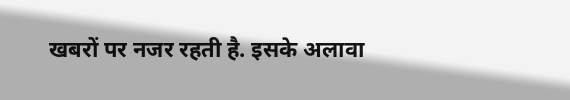खबरों पर नजर रहती है. इसके अलावा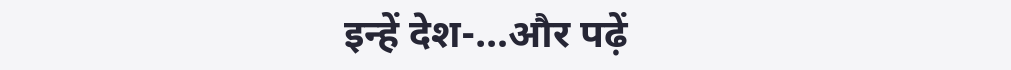इन्हें देश-…और पढ़ें